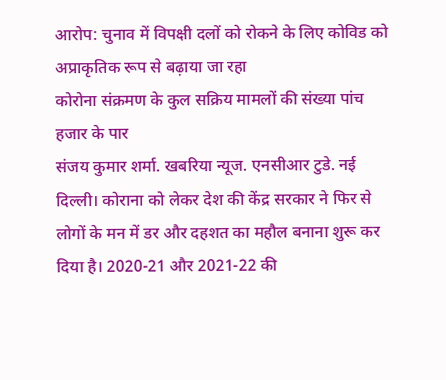आरोप: चुनाव में विपक्षी दलों को रोकने के लिए कोविड को अप्राकृतिक रूप से बढ़ाया जा रहा
कोरोना संक्रमण के कुल सक्रिय मामलों की संख्या पांच हजार के पार
संजय कुमार शर्मा. खबरिया न्यूज. एनसीआर टुडे. नई दिल्ली। कोराना को लेकर देश की केंद्र सरकार ने फिर से लोगों के मन में डर और दहशत का महौल बनाना शुरू कर दिया है। 2020-21 और 2021-22 की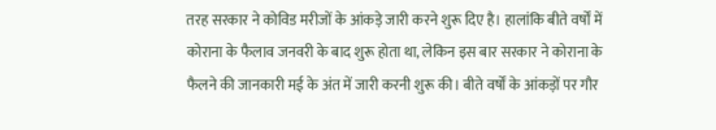तरह सरकार ने कोविड मरीजों के आंकड़े जारी करने शुरू दिए है। हालांकि बीते वर्षों में कोराना के फैलाव जनवरी के बाद शुरू होता था, लेकिन इस बार सरकार ने कोराना के फैलने की जानकारी मई के अंत में जारी करनी शुरू की। बीते वर्षों के आंकड़ों पर गौर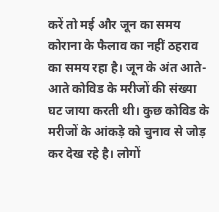करें तो मई और जून का समय कोराना के फैलाव का नहीं ठहराव का समय रहा है। जून के अंत आते-आते कोविड के मरीजों की संख्या घट जाया करती थी। कुछ कोविड के मरीजों के आंकड़े को चुनाव से जोड़ कर देख रहे है। लोगों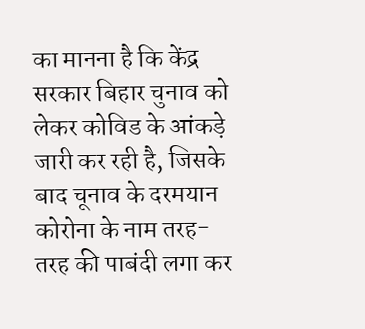का मानना है कि केंद्र सरकार बिहार चुनाव को लेकर कोविड के आंकड़े जारी कर रही है, जिसके बाद चूनाव के दरमयान कोरोना के नाम तरह-तरह की पाबंदी लगा कर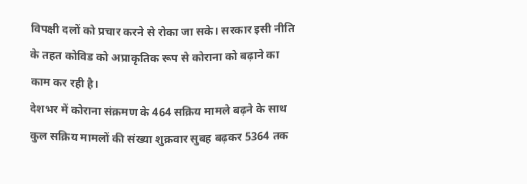विपक्षी दलों को प्रचार करने से रोका जा सके। सरकार इसी नीति के तहत कोविड को अप्राकृतिक रूप से कोराना को बढ़ाने का काम कर रही है।
देशभर में कोराना संक्रमण के 464 सक्रिय मामले बढ़ने के साथ कुल सक्रिय मामलों की संख्या शुक्रवार सुबह बढ़कर 5364 तक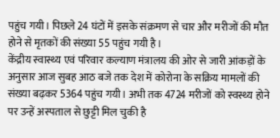पहुंच गयी। पिछले 24 घंटों में इसके संक्रमण से चार और मरीजों की मौत होने से मृतकों की संख्या 55 पहुंच गयी है।
केंद्रीय स्वास्थ्य एवं परिवार कल्याण मंत्रालय की ओर से जारी आंकड़ों के अनुसार आज सुबह आठ बजे तक देश में कोरोना के सक्रिय मामलों की संख्या बढ़कर 5364 पहुंच गयी। अभी तक 4724 मरीजों को स्वस्थ्य होने पर उन्हें अस्पताल से छुट्टी मिल चुकी है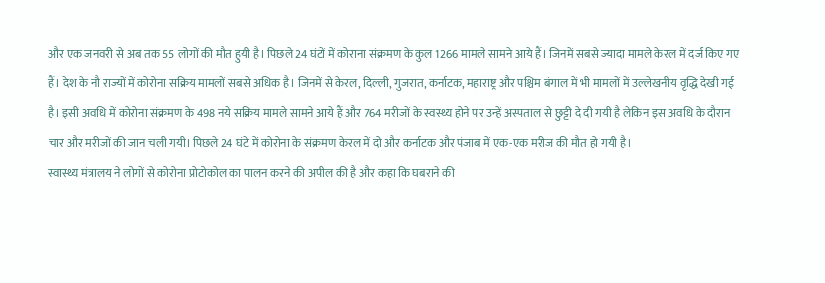और एक जनवरी से अब तक 55 लोगों की मौत हुयी है। पिछले 24 घंटों में कोराना संक्रमण के कुल 1266 मामले सामने आये हैं। जिनमें सबसे ज्यादा मामले केरल में दर्ज किए गए हैं। देश के नौ राज्यों में कोरोना सक्रिय मामलों सबसे अधिक है। जिनमें से केरल, दिल्ली, गुजरात, कर्नाटक, महाराष्ट्र और पश्चिम बंगाल में भी मामलों में उल्लेखनीय वृद्धि देखी गई है। इसी अवधि में कोरोना संक्रमण के 498 नये सक्रिय मामले सामने आये हैं और 764 मरीजों के स्वस्थ्य होने पर उन्हें अस्पताल से छुट्टी दे दी गयी है लेकिन इस अवधि के दौरान चार और मरीजों की जान चली गयी। पिछले 24 घंटे में कोरोना के संक्रमण केरल में दो और कर्नाटक और पंजाब में एक-एक मरीज की मौत हो गयी है।
स्वास्थ्य मंत्रालय ने लोगों से कोरोना प्रोटोकोल का पालन करने की अपील की है और कहा कि घबराने की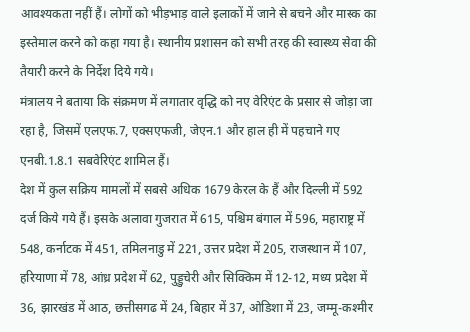आवश्यकता नहीं हैं। लोगों को भीड़भाड़ वाले इलाकों में जाने से बचने और मास्क का इस्तेमाल करने को कहा गया है। स्थानीय प्रशासन को सभी तरह की स्वास्थ्य सेवा की तैयारी करने के निर्देश दिये गये।
मंत्रालय ने बताया कि संक्रमण में लगातार वृद्धि को नए वेरिएंट के प्रसार से जोड़ा जा रहा है, जिसमें एलएफ.7, एक्सएफजी, जेएन.1 और हाल ही में पहचाने गए एनबी.1.8.1 सबवेरिएंट शामिल हैं।
देश में कुल सक्रिय मामलों में सबसे अधिक 1679 केरल के हैं और दिल्ली में 592 दर्ज किये गये हैं। इसके अलावा गुजरात में 615, पश्चिम बंगाल में 596, महाराष्ट्र में 548, कर्नाटक में 451, तमिलनाडु में 221, उत्तर प्रदेश में 205, राजस्थान में 107, हरियाणा में 78, आंध्र प्रदेश में 62, पुड्डुचेरी और सिक्किम में 12-12, मध्य प्रदेश में 36, झारखंड में आठ, छत्तीसगढ में 24, बिहार में 37, ओडिशा में 23, जम्मू-कश्मीर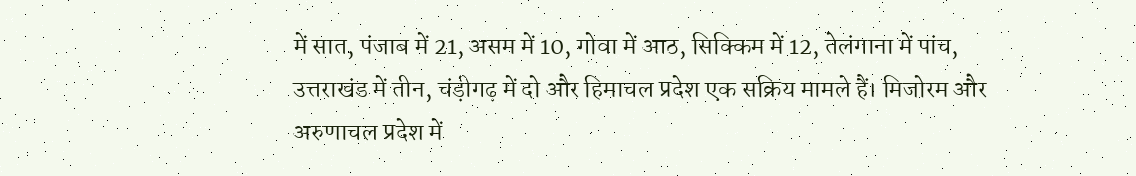में सात, पंजाब में 21, असम में 10, गोवा में आठ, सिक्किम में 12, तेलंगाना में पांच, उत्तराखंड में तीन, चंड़ीगढ़ में दो और हिमाचल प्रदेश एक सक्रिय मामले हैं। मिजोरम और अरुणाचल प्रदेश में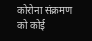कोरोना संक्रमण को कोई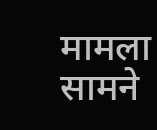मामला सामने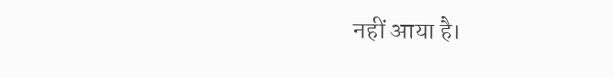नहीं आया है।